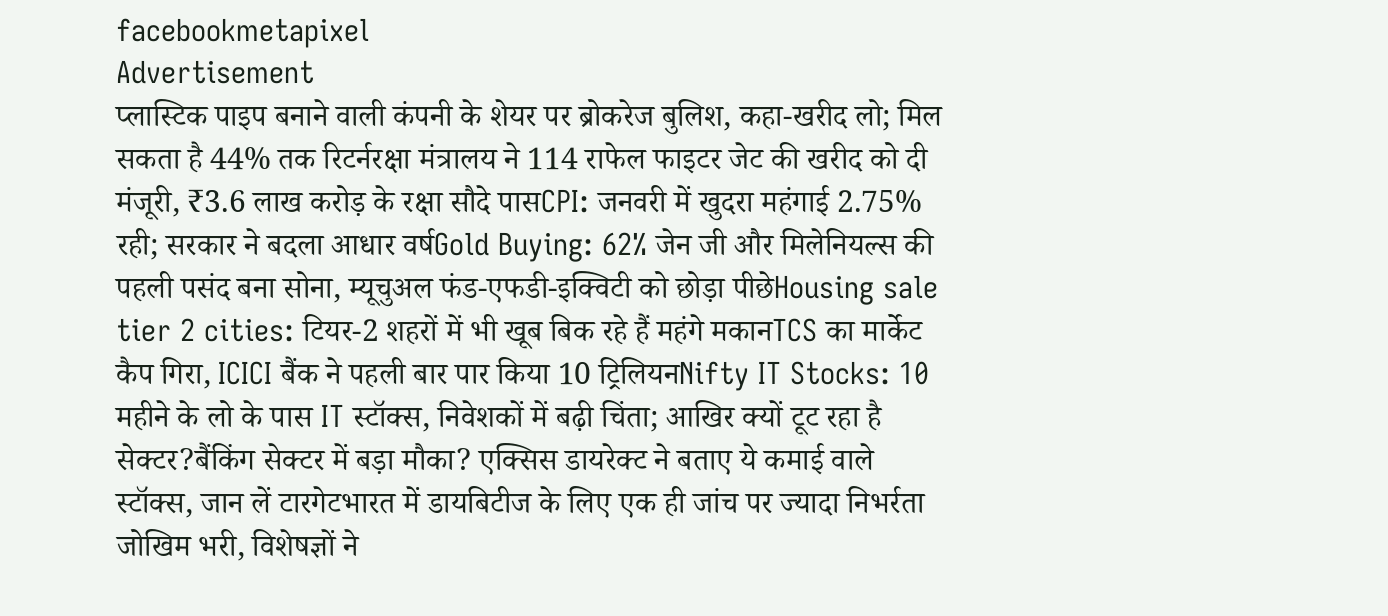facebookmetapixel
Advertisement
प्लास्टिक पाइप बनाने वाली कंपनी के शेयर पर ब्रोकरेज बुलिश, कहा-खरीद लो; मिल सकता है 44% तक रिटर्नरक्षा मंत्रालय ने 114 राफेल फाइटर जेट की खरीद को दी मंजूरी, ₹3.6 लाख करोड़ के रक्षा सौदे पासCPI: जनवरी में खुदरा महंगाई 2.75% रही; सरकार ने बदला आधार वर्षGold Buying: 62% जेन जी और मिलेनियल्स की पहली पसंद बना सोना, म्यूचुअल फंड-एफडी-इक्विटी को छोड़ा पीछेHousing sale tier 2 cities: टियर-2 शहरों में भी खूब बिक रहे हैं महंगे मकानTCS का मार्केट कैप गिरा, ICICI बैंक ने पहली बार पार किया 10 ट्रिलियनNifty IT Stocks: 10 महीने के लो के पास IT स्टॉक्स, निवेशकों में बढ़ी चिंता; आखिर क्यों टूट रहा है सेक्टर?बैंकिंग सेक्टर में बड़ा मौका? एक्सिस डायरेक्ट ने बताए ये कमाई वाले स्टॉक्स, जान लें टारगेटभारत में डायबिटीज के लिए एक ही जांच पर ज्यादा निभर्रता जोखिम भरी, विशेषज्ञों ने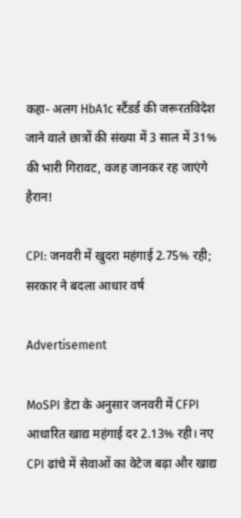कहा- अलग HbA1c स्टैंडर्ड की जरूरतविदेश जाने वाले छात्रों की संख्या में 3 साल में 31% की भारी गिरावट, वजह जानकर रह जाएंगे हैरान!

CPI: जनवरी में खुदरा महंगाई 2.75% रही; सरकार ने बदला आधार वर्ष

Advertisement

MoSPI डेटा के अनुसार जनवरी में CFPI आधारित खाद्य महंगाई दर 2.13% रही। नए CPI ढांचे में सेवाओं का वेटेज बढ़ा और खाद्य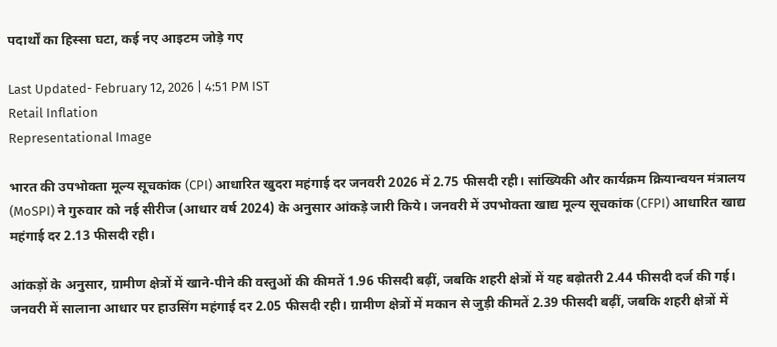पदार्थों का हिस्सा घटा, कई नए आइटम जोड़े गए

Last Updated- February 12, 2026 | 4:51 PM IST
Retail Inflation
Representational Image

भारत की उपभोक्ता मूल्य सूचकांक (CPI) आधारित खुदरा महंगाई दर जनवरी 2026 में 2.75 फीसदी रही। सांख्यिकी और कार्यक्रम क्रियान्वयन मंत्रालय (MoSPI) ने गुरुवार को नई सीरीज (आधार वर्ष 2024) के अनुसार आंकड़े जारी किये। जनवरी में उपभोक्ता खाद्य मूल्य सूचकांक (CFPI) आधारित खाद्य महंगाई दर 2.13 फीसदी रही।

आंकड़ों के अनुसार, ग्रामीण क्षेत्रों में खाने-पीने की वस्तुओं की कीमतें 1.96 फीसदी बढ़ीं, जबकि शहरी क्षेत्रों में यह बढ़ोतरी 2.44 फीसदी दर्ज की गई। जनवरी में सालाना आधार पर हाउसिंग महंगाई दर 2.05 फीसदी रही। ग्रामीण क्षेत्रों में मकान से जुड़ी कीमतें 2.39 फीसदी बढ़ीं, जबकि शहरी क्षेत्रों में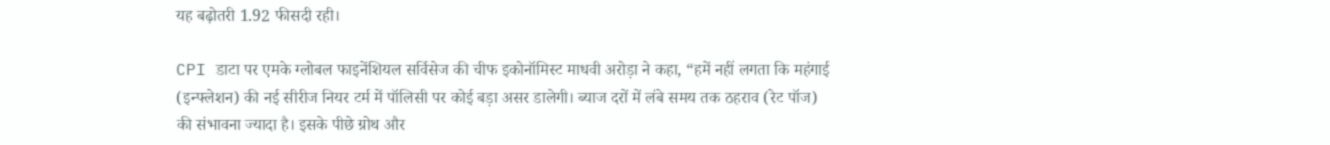यह बढ़ोतरी 1.92 फीसदी रही।

CPI डाटा पर एमके ग्लोबल फाइनेंशियल सर्विसेज की चीफ इकोनॉमिस्ट माधवी अरोड़ा ने कहा, “हमें नहीं लगता कि महंगाई (इन्फ्लेशन) की नई सीरीज नियर टर्म में पॉलिसी पर कोई बड़ा असर डालेगी। ब्याज दरों में लंबे समय तक ठहराव (रेट पॉज) की संभावना ज्यादा है। इसके पीछे ग्रोथ और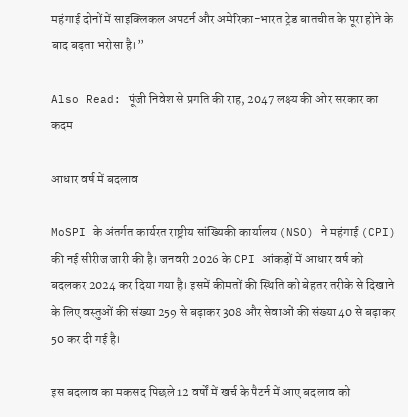महंगाई दोनों में साइक्लिकल अपटर्न और अमेरिका-भारत ट्रेड बातचीत के पूरा होने के बाद बढ़ता भरोसा है।”

Also Read: पूंजी निवेश से प्रगति की राह, 2047 लक्ष्य की ओर सरकार का कदम

आधार वर्ष में बदलाव

MoSPI के अंतर्गत कार्यरत राष्ट्रीय सांख्यिकी कार्यालय (NSO) ने महंगाई (CPI) की नई सीरीज जारी की है। जनवरी 2026 के CPI आंकड़ों में आधार वर्ष को बदलकर 2024 कर दिया गया है। इसमें कीमतों की स्थिति को बेहतर तरीके से दिखाने के लिए वस्तुओं की संख्या 259 से बढ़ाकर 308 और सेवाओं की संख्या 40 से बढ़ाकर 50 कर दी गई है।

इस बदलाव का मकसद पिछले 12 वर्षों में खर्च के पैटर्न में आए बदलाव को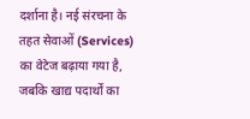दर्शाना है। नई संरचना के तहत सेवाओं (Services) का वेटेज बढ़ाया गया है, जबकि खाद्य पदार्थों का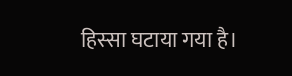हिस्सा घटाया गया है।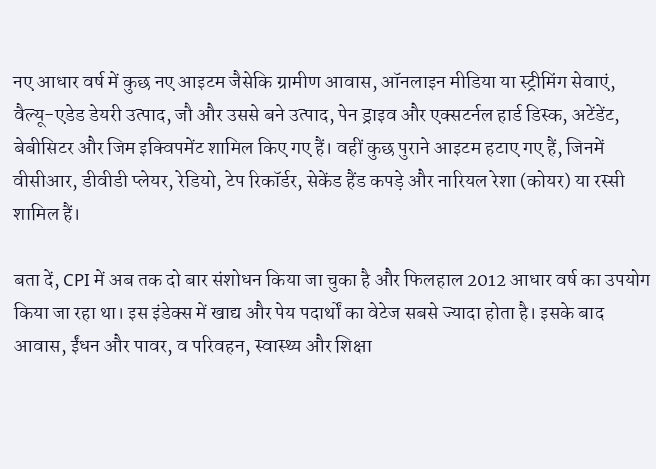नए आधार वर्ष में कुछ नए आइटम जैसेकि ग्रामीण आवास, ऑनलाइन मीडिया या स्ट्रीमिंग सेवाएं, वैल्यू-एडेड डेयरी उत्पाद, जौ और उससे बने उत्पाद, पेन ड्राइव और एक्सटर्नल हार्ड डिस्क, अटेंडेंट, बेबीसिटर और जिम इक्विपमेंट शामिल किए गए हैं। वहीं कुछ पुराने आइटम हटाए गए हैं, जिनमें वीसीआर, डीवीडी प्लेयर, रेडियो, टेप रिकॉर्डर, सेकेंड हैंड कपड़े और नारियल रेशा (कोयर) या रस्सी शामिल हैं।

बता दें, CPI में अब तक दो बार संशोधन किया जा चुका है और फिलहाल 2012 आधार वर्ष का उपयोग किया जा रहा था। इस इंडेक्स में खाद्य और पेय पदार्थों का वेटेज सबसे ज्यादा होता है। इसके बाद आवास, ईंधन और पावर, व परिवहन, स्वास्थ्य और शिक्षा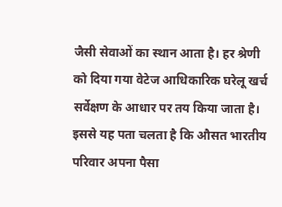जैसी सेवाओं का स्थान आता है। हर श्रेणी को दिया गया वेटेज आधिकारिक घरेलू खर्च सर्वेक्षण के आधार पर तय किया जाता है। इससे यह पता चलता है कि औसत भारतीय परिवार अपना पैसा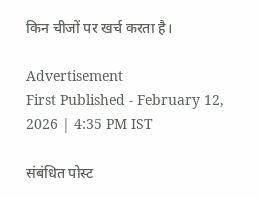किन चीजों पर खर्च करता है।

Advertisement
First Published - February 12, 2026 | 4:35 PM IST

संबंधित पोस्ट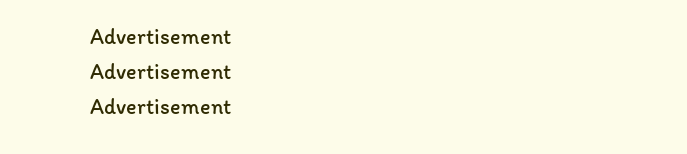Advertisement
Advertisement
Advertisement